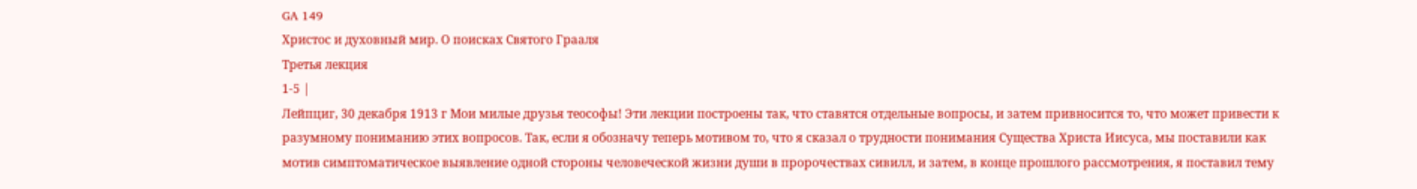GA 149
Христос и духовный мир. О поисках Святого Грааля
Третья лекция
1-5 |
Лейпциг, 30 декабря 1913 г Мои милые друзья теософы! Эти лекции построены так, что ставятся отдельные вопросы, и затем привносится то, что может привести к разумному пониманию этих вопросов. Так, если я обозначу теперь мотивом то, что я сказал о трудности понимания Существа Христа Иисуса, мы поставили как мотив симптоматическое выявление одной стороны человеческой жизни души в пророчествах сивилл, и затем, в конце прошлого рассмотрения, я поставил тему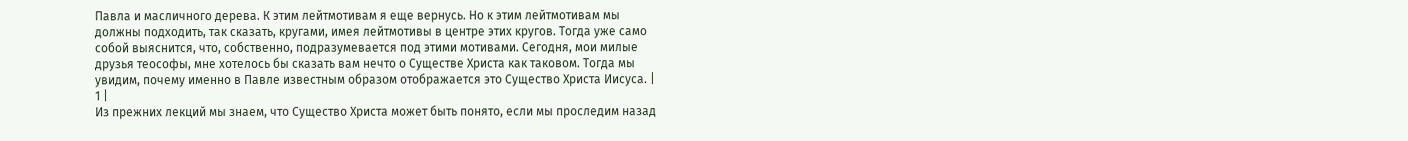Павла и масличного дерева. К этим лейтмотивам я еще вернусь. Но к этим лейтмотивам мы должны подходить, так сказать, кругами, имея лейтмотивы в центре этих кругов. Тогда уже само собой выяснится, что, собственно, подразумевается под этими мотивами. Сегодня, мои милые друзья теософы, мне хотелось бы сказать вам нечто о Существе Христа как таковом. Тогда мы увидим, почему именно в Павле известным образом отображается это Существо Христа Иисуса. | 1 |
Из прежних лекций мы знаем, что Существо Христа может быть понято, если мы проследим назад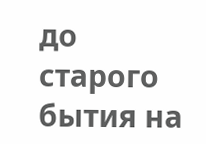до старого бытия на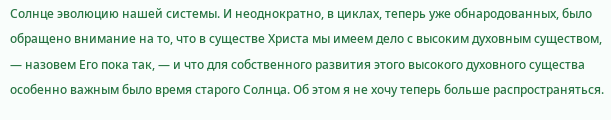Солнце эволюцию нашей системы. И неоднократно, в циклах, теперь уже обнародованных, было обращено внимание на то, что в существе Христа мы имеем дело с высоким духовным существом, — назовем Его пока так, — и что для собственного развития этого высокого духовного существа особенно важным было время старого Солнца. Об этом я не хочу теперь больше распространяться.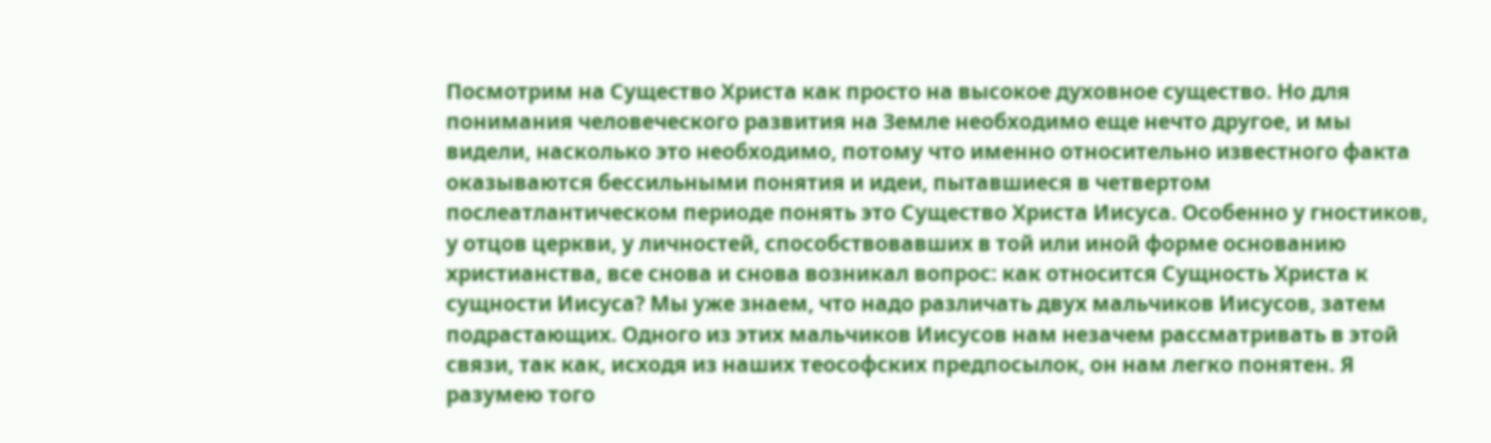Посмотрим на Существо Христа как просто на высокое духовное существо. Но для понимания человеческого развития на Земле необходимо еще нечто другое, и мы видели, насколько это необходимо, потому что именно относительно известного факта оказываются бессильными понятия и идеи, пытавшиеся в четвертом послеатлантическом периоде понять это Существо Христа Иисуса. Особенно у гностиков, у отцов церкви, у личностей, способствовавших в той или иной форме основанию христианства, все снова и снова возникал вопрос: как относится Сущность Христа к сущности Иисуса? Мы уже знаем, что надо различать двух мальчиков Иисусов, затем подрастающих. Одного из этих мальчиков Иисусов нам незачем рассматривать в этой связи, так как, исходя из наших теософских предпосылок, он нам легко понятен. Я разумею того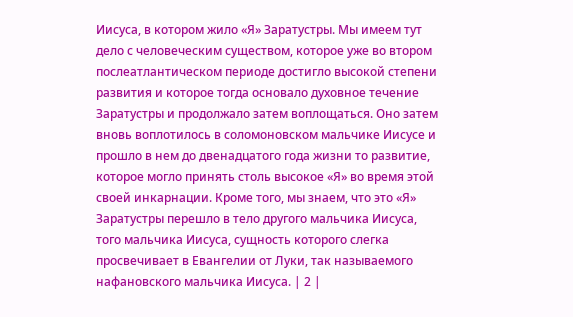Иисуса, в котором жило «Я» Заратустры. Мы имеем тут дело с человеческим существом, которое уже во втором послеатлантическом периоде достигло высокой степени развития и которое тогда основало духовное течение Заратустры и продолжало затем воплощаться. Оно затем вновь воплотилось в соломоновском мальчике Иисусе и прошло в нем до двенадцатого года жизни то развитие, которое могло принять столь высокое «Я» во время этой своей инкарнации. Кроме того, мы знаем, что это «Я» Заратустры перешло в тело другого мальчика Иисуса, того мальчика Иисуса, сущность которого слегка просвечивает в Евангелии от Луки, так называемого нафановского мальчика Иисуса. | 2 |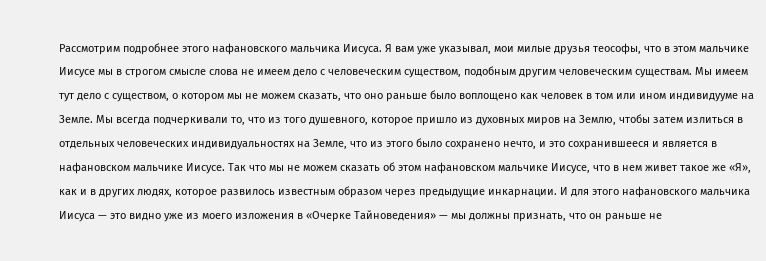Рассмотрим подробнее этого нафановского мальчика Иисуса. Я вам уже указывал, мои милые друзья теософы, что в этом мальчике Иисусе мы в строгом смысле слова не имеем дело с человеческим существом, подобным другим человеческим существам. Мы имеем тут дело с существом, о котором мы не можем сказать, что оно раньше было воплощено как человек в том или ином индивидууме на Земле. Мы всегда подчеркивали то, что из того душевного, которое пришло из духовных миров на Землю, чтобы затем излиться в отдельных человеческих индивидуальностях на Земле, что из этого было сохранено нечто, и это сохранившееся и является в нафановском мальчике Иисусе. Так что мы не можем сказать об этом нафановском мальчике Иисусе, что в нем живет такое же «Я», как и в других людях, которое развилось известным образом через предыдущие инкарнации. И для этого нафановского мальчика Иисуса — это видно уже из моего изложения в «Очерке Тайноведения» — мы должны признать, что он раньше не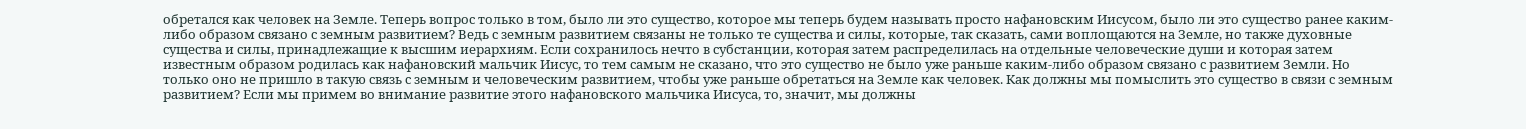обретался как человек на Земле. Теперь вопрос только в том, было ли это существо, которое мы теперь будем называть просто нафановским Иисусом, было ли это существо ранее каким-либо образом связано с земным развитием? Ведь с земным развитием связаны не только те существа и силы, которые, так сказать, сами воплощаются на Земле, но также духовные существа и силы, принадлежащие к высшим иерархиям. Если сохранилось нечто в субстанции, которая затем распределилась на отдельные человеческие души и которая затем известным образом родилась как нафановский мальчик Иисус, то тем самым не сказано, что это существо не было уже раньше каким-либо образом связано с развитием Земли. Но только оно не пришло в такую связь с земным и человеческим развитием, чтобы уже раньше обретаться на Земле как человек. Как должны мы помыслить это существо в связи с земным развитием? Если мы примем во внимание развитие этого нафановского мальчика Иисуса, то, значит, мы должны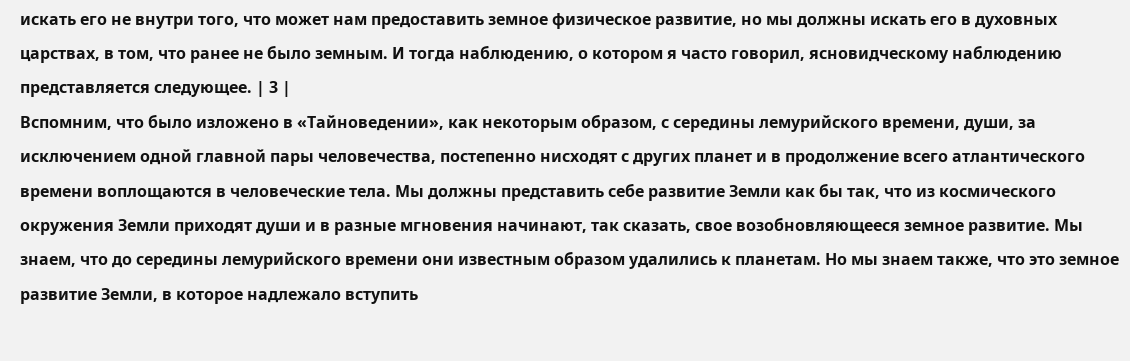искать его не внутри того, что может нам предоставить земное физическое развитие, но мы должны искать его в духовных царствах, в том, что ранее не было земным. И тогда наблюдению, о котором я часто говорил, ясновидческому наблюдению представляется следующее. | 3 |
Вспомним, что было изложено в «Тайноведении», как некоторым образом, с середины лемурийского времени, души, за исключением одной главной пары человечества, постепенно нисходят с других планет и в продолжение всего атлантического времени воплощаются в человеческие тела. Мы должны представить себе развитие Земли как бы так, что из космического окружения Земли приходят души и в разные мгновения начинают, так сказать, свое возобновляющееся земное развитие. Мы знаем, что до середины лемурийского времени они известным образом удалились к планетам. Но мы знаем также, что это земное развитие Земли, в которое надлежало вступить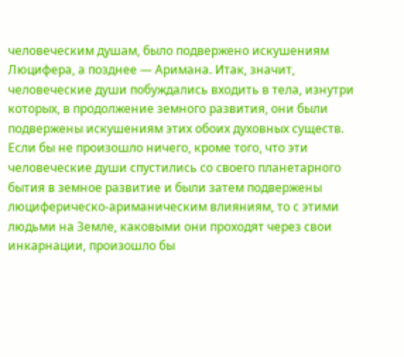человеческим душам, было подвержено искушениям Люцифера, а позднее — Аримана. Итак, значит, человеческие души побуждались входить в тела, изнутри которых, в продолжение земного развития, они были подвержены искушениям этих обоих духовных существ. Если бы не произошло ничего, кроме того, что эти человеческие души спустились со своего планетарного бытия в земное развитие и были затем подвержены люциферическо-ариманическим влияниям, то с этими людьми на Земле, каковыми они проходят через свои инкарнации, произошло бы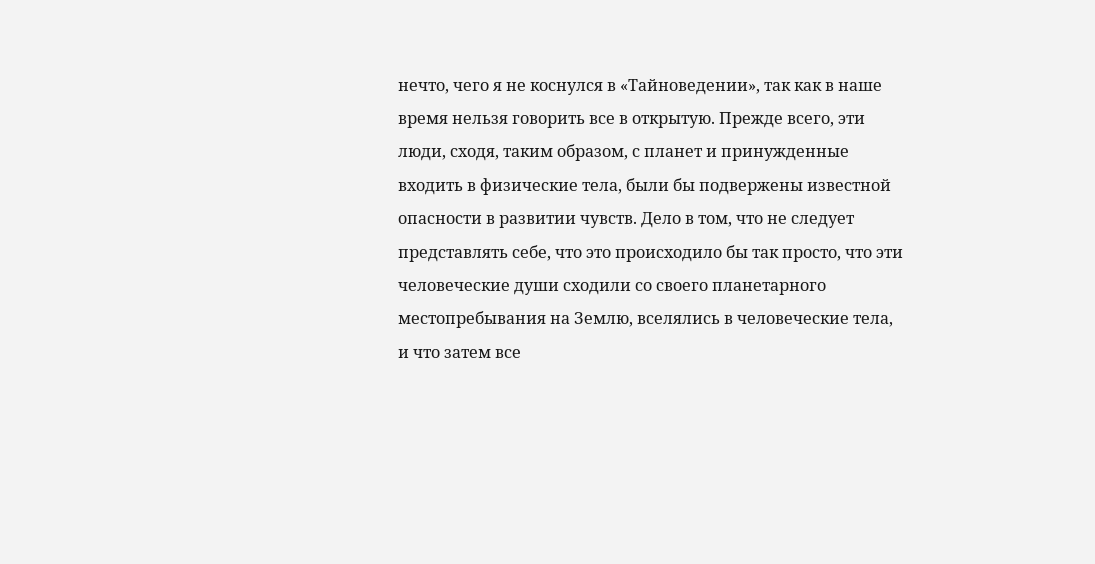нечто, чего я не коснулся в «Тайноведении», так как в наше время нельзя говорить все в открытую. Прежде всего, эти люди, сходя, таким образом, с планет и принужденные входить в физические тела, были бы подвержены известной опасности в развитии чувств. Дело в том, что не следует представлять себе, что это происходило бы так просто, что эти человеческие души сходили со своего планетарного местопребывания на Землю, вселялись в человеческие тела, и что затем все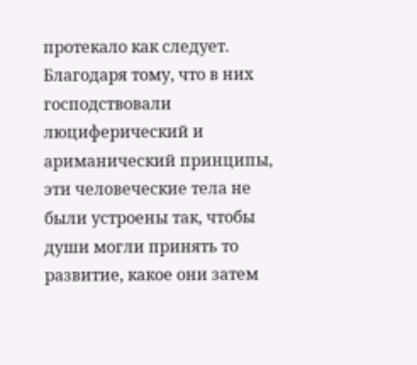протекало как следует. Благодаря тому, что в них господствовали люциферический и ариманический принципы, эти человеческие тела не были устроены так, чтобы души могли принять то развитие, какое они затем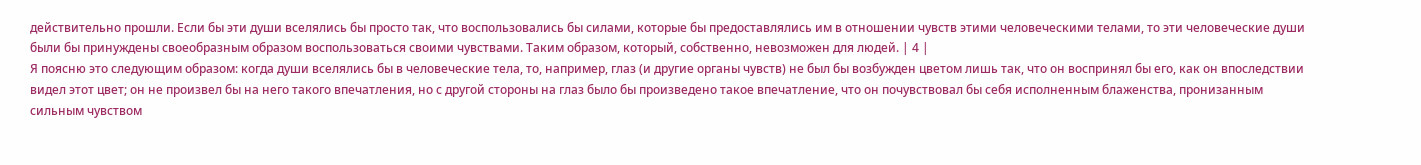действительно прошли. Если бы эти души вселялись бы просто так, что воспользовались бы силами, которые бы предоставлялись им в отношении чувств этими человеческими телами, то эти человеческие души были бы принуждены своеобразным образом воспользоваться своими чувствами. Таким образом, который, собственно, невозможен для людей. | 4 |
Я поясню это следующим образом: когда души вселялись бы в человеческие тела, то, например, глаз (и другие органы чувств) не был бы возбужден цветом лишь так, что он воспринял бы его, как он впоследствии видел этот цвет; он не произвел бы на него такого впечатления, но с другой стороны на глаз было бы произведено такое впечатление, что он почувствовал бы себя исполненным блаженства, пронизанным сильным чувством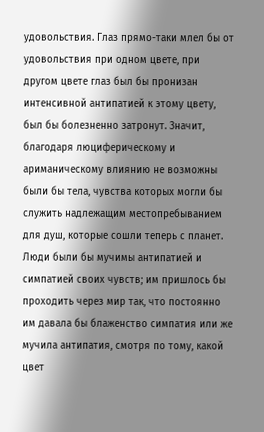удовольствия. Глаз прямо-таки млел бы от удовольствия при одном цвете, при другом цвете глаз был бы пронизан интенсивной антипатией к этому цвету, был бы болезненно затронут. Значит, благодаря люциферическому и ариманическому влиянию не возможны были бы тела, чувства которых могли бы служить надлежащим местопребыванием для душ, которые сошли теперь с планет. Люди были бы мучимы антипатией и симпатией своих чувств; им пришлось бы проходить через мир так, что постоянно им давала бы блаженство симпатия или же мучила антипатия, смотря по тому, какой цвет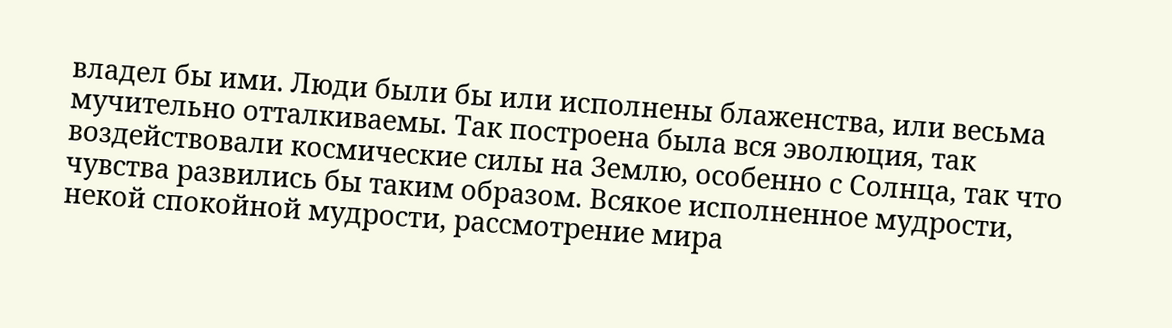владел бы ими. Люди были бы или исполнены блаженства, или весьма мучительно отталкиваемы. Так построена была вся эволюция, так воздействовали космические силы на Землю, особенно с Солнца, так что чувства развились бы таким образом. Всякое исполненное мудрости, некой спокойной мудрости, рассмотрение мира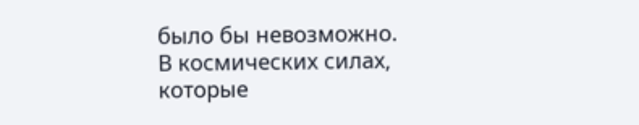было бы невозможно. В космических силах, которые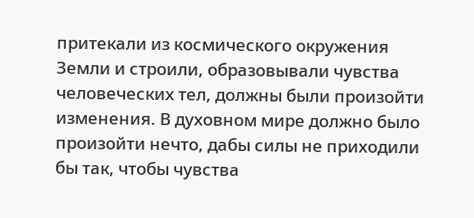притекали из космического окружения Земли и строили, образовывали чувства человеческих тел, должны были произойти изменения. В духовном мире должно было произойти нечто, дабы силы не приходили бы так, чтобы чувства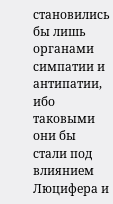становились бы лишь органами симпатии и антипатии, ибо таковыми они бы стали под влиянием Люцифера и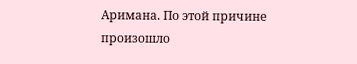Аримана. По этой причине произошло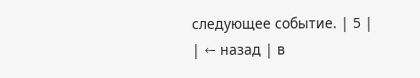следующее событие. | 5 |
| ← назад | в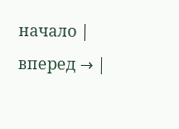начало | вперед → |